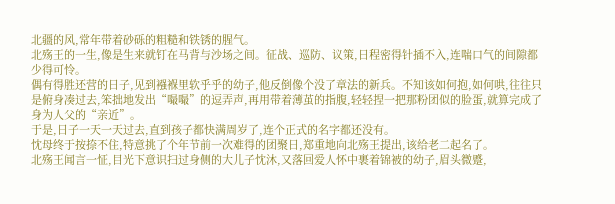北疆的风,常年带着砂砾的粗糙和铁锈的腥气。
北殇王的一生,像是生来就钉在马背与沙场之间。征战、巡防、议策,日程密得针插不入,连喘口气的间隙都少得可怜。
偶有得胜还营的日子,见到襁褓里软乎乎的幼子,他反倒像个没了章法的新兵。不知该如何抱,如何哄,往往只是俯身凑过去,笨拙地发出“嘬嘬”的逗弄声,再用带着薄茧的指腹,轻轻捏一把那粉团似的脸蛋,就算完成了身为人父的“亲近”。
于是,日子一天一天过去,直到孩子都快满周岁了,连个正式的名字都还没有。
忱母终于按捺不住,特意挑了个年节前一次难得的团聚日,郑重地向北殇王提出,该给老二起名了。
北殇王闻言一怔,目光下意识扫过身侧的大儿子忱沐,又落回爱人怀中裹着锦被的幼子,眉头微蹙,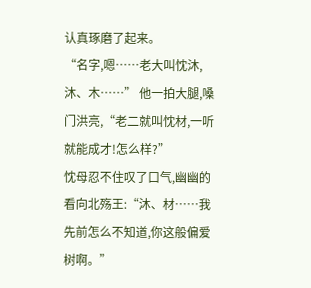认真琢磨了起来。
“名字,嗯……老大叫忱沐,沐、木……” 他一拍大腿,嗓门洪亮,“老二就叫忱材,一听就能成才!怎么样?”
忱母忍不住叹了口气,幽幽的看向北殇王:“沐、材……我先前怎么不知道,你这般偏爱树啊。”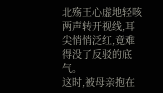北殇王心虚地轻咳两声转开视线,耳尖悄悄泛红,竟难得没了反驳的底气。
这时,被母亲抱在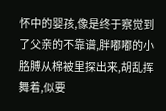怀中的婴孩,像是终于察觉到了父亲的不靠谱,胖嘟嘟的小胳膊从棉被里探出来,胡乱挥舞着,似要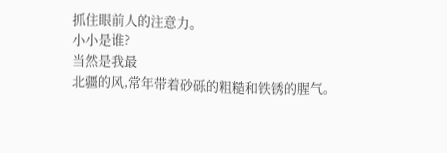抓住眼前人的注意力。
小小是谁?
当然是我最
北疆的风,常年带着砂砾的粗糙和铁锈的腥气。